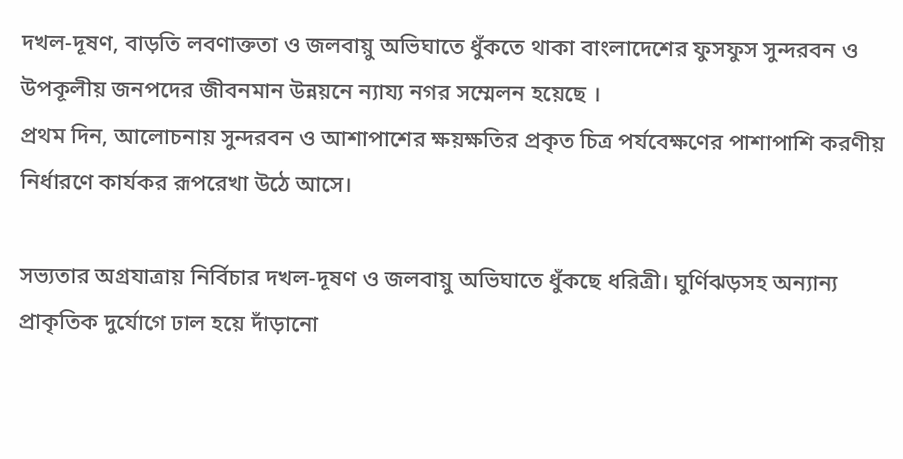দখল-দূষণ, বাড়তি লবণাক্ততা ও জলবায়ু অভিঘাতে ধুঁকতে থাকা বাংলাদেশের ফুসফুস সুন্দরবন ও উপকূলীয় জনপদের জীবনমান উন্নয়নে ন্যায্য নগর সম্মেলন হয়েছে ।
প্রথম দিন, আলোচনায় সুন্দরবন ও আশাপাশের ক্ষয়ক্ষতির প্রকৃত চিত্র পর্যবেক্ষণের পাশাপাশি করণীয় নির্ধারণে কার্যকর রূপরেখা উঠে আসে।

সভ্যতার অগ্রযাত্রায় নির্বিচার দখল-দূষণ ও জলবায়ু অভিঘাতে ধুঁকছে ধরিত্রী। ঘুর্ণিঝড়সহ অন্যান্য প্রাকৃতিক দুর্যোগে ঢাল হয়ে দাঁড়ানো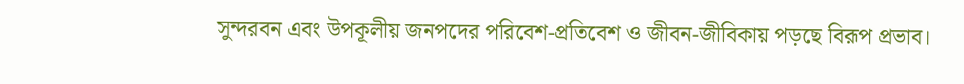সুন্দরবন এবং উপকূলীয় জনপদের পরিবেশ-প্রতিবেশ ও জীবন-জীবিকায় পড়ছে বিরূপ প্রভাব।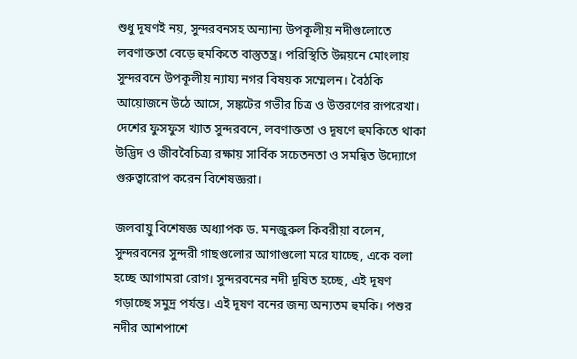শুধু দূষণই নয়, সুন্দরবনসহ অন্যান্য উপকূলীয় নদীগুলোতে লবণাক্ততা বেড়ে হুমকিতে বাস্তুতন্ত্র। পরিস্থিতি উন্নয়নে মোংলায় সুন্দরবনে উপকূলীয় ন্যায্য নগর বিষয়ক সম্মেলন। বৈঠকি আয়োজনে উঠে আসে, সঙ্কটের গভীর চিত্র ও উত্তরণের রূপরেখা।
দেশের ফুসফুস খ্যাত সুন্দরবনে, লবণাক্ততা ও দূষণে হুমকিতে থাকা উদ্ভিদ ও জীববৈচিত্র্য রক্ষায় সার্বিক সচেতনতা ও সমন্বিত উদ্যোগে গুরুত্বারোপ করেন বিশেষজ্ঞরা।

জলবায়ু বিশেষজ্ঞ অধ্যাপক ড. মনজুরুল কিবরীয়া বলেন, সুন্দরবনের সুন্দরী গাছগুলোর আগাগুলো মরে যাচ্ছে, একে বলা হচ্ছে আগামরা রোগ। সুন্দরবনের নদী দূষিত হচ্ছে, এই দূষণ গড়াচ্ছে সমুদ্র পর্যন্ত। এই দূষণ বনের জন্য অন্যতম হুমকি। পশুর নদীর আশপাশে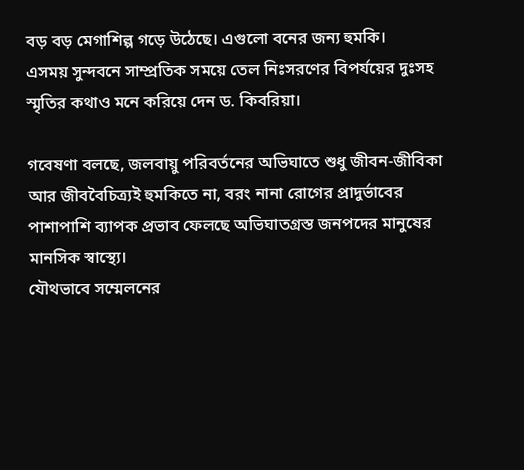বড় বড় মেগাশিল্প গড়ে উঠেছে। এগুলো বনের জন্য হুমকি।
এসময় সুন্দবনে সাম্প্রতিক সময়ে তেল নিঃসরণের বিপর্যয়ের দুঃসহ স্মৃতির কথাও মনে করিয়ে দেন ড. কিবরিয়া।

গবেষণা বলছে, জলবায়ু পরিবর্তনের অভিঘাতে শুধু জীবন-জীবিকা আর জীববৈচিত্র্যই হুমকিতে না, বরং নানা রোগের প্রাদুর্ভাবের পাশাপাশি ব্যাপক প্রভাব ফেলছে অভিঘাতগ্রস্ত জনপদের মানুষের মানসিক স্বাস্থ্যে।
যৌথভাবে সম্মেলনের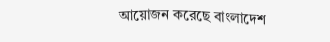আয়োজন করেছে বাংলাদেশ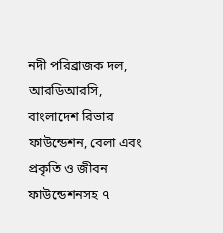নদী পরিব্রাজক দল, আরডিআরসি, বাংলাদেশ রিভার ফাউন্ডেশন, বেলা এবং প্রকৃতি ও জীবন ফাউন্ডেশনসহ ৭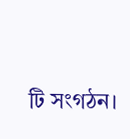টি সংগঠন।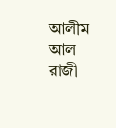আলীম আল রাজী